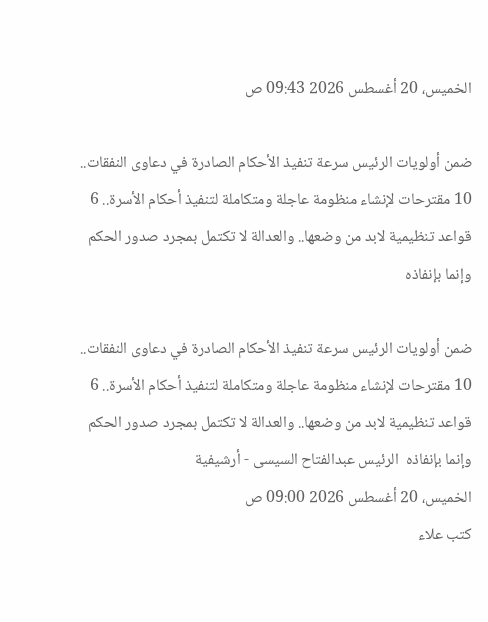الخميس، 20 أغسطس 2026 09:43 ص

ضمن أولويات الرئيس سرعة تنفيذ الأحكام الصادرة في دعاوى النفقات.. 10 مقترحات لإنشاء منظومة عاجلة ومتكاملة لتنفيذ أحكام الأسرة.. 6 قواعد تنظيمية لابد من وضعها.. والعدالة لا تكتمل بمجرد صدور الحكم وإنما بإنفاذه

ضمن أولويات الرئيس سرعة تنفيذ الأحكام الصادرة في دعاوى النفقات.. 10 مقترحات لإنشاء منظومة عاجلة ومتكاملة لتنفيذ أحكام الأسرة.. 6 قواعد تنظيمية لابد من وضعها.. والعدالة لا تكتمل بمجرد صدور الحكم وإنما بإنفاذه  الرئيس عبدالفتاح السيسى - أرشيفية
الخميس، 20 أغسطس 2026 09:00 ص
كتب علاء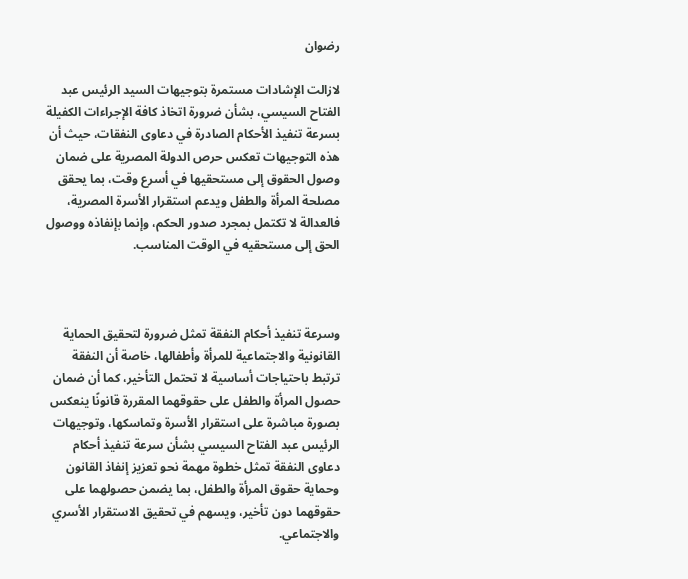رضوان

لازالت الإشادات مستمرة بتوجيهات السيد الرئيس عبد الفتاح السيسي، بشأن ضرورة اتخاذ كافة الإجراءات الكفيلة بسرعة تنفيذ الأحكام الصادرة في دعاوى النفقات، حيث أن هذه التوجيهات تعكس حرص الدولة المصرية على ضمان وصول الحقوق إلى مستحقيها في أسرع وقت، بما يحقق مصلحة المرأة والطفل ويدعم استقرار الأسرة المصرية، فالعدالة لا تكتمل بمجرد صدور الحكم، وإنما بإنفاذه ووصول الحق إلى مستحقيه في الوقت المناسب.



وسرعة تنفيذ أحكام النفقة تمثل ضرورة لتحقيق الحماية القانونية والاجتماعية للمرأة وأطفالها، خاصة أن النفقة ترتبط باحتياجات أساسية لا تحتمل التأخير، كما أن ضمان حصول المرأة والطفل على حقوقهما المقررة قانونًا ينعكس بصورة مباشرة على استقرار الأسرة وتماسكها، وتوجيهات الرئيس عبد الفتاح السيسي بشأن سرعة تنفيذ أحكام دعاوى النفقة تمثل خطوة مهمة نحو تعزيز إنفاذ القانون وحماية حقوق المرأة والطفل، بما يضمن حصولهما على حقوقهما دون تأخير، ويسهم في تحقيق الاستقرار الأسري والاجتماعي.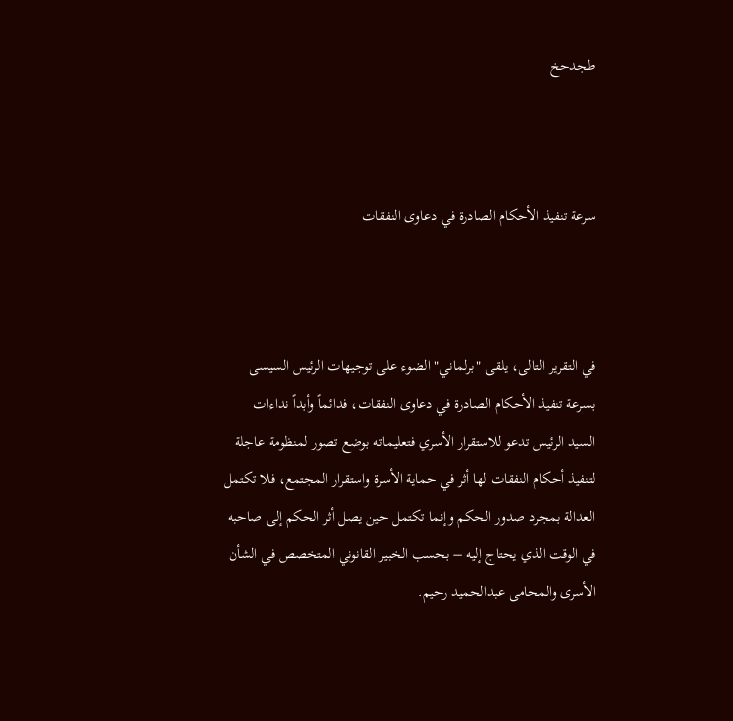طجدحخ



سرعة تنفيذ الأحكام الصادرة في دعاوى النفقات



في التقرير التالى، يلقى "برلماني" الضوء على توجيهات الرئيس السيسى بسرعة تنفيذ الأحكام الصادرة في دعاوى النفقات، فدائماً وأبداً نداءات السيد الرئيس تدعو للاستقرار الأسري فتعليماته بوضع تصور لمنظومة عاجلة لتنفيذ أحكام النفقات لها أثر في حماية الأسرة واستقرار المجتمع، فلا تكتمل العدالة بمجرد صدور الحكم وإنما تكتمل حين يصل أثر الحكم إلى صاحبه في الوقت الذي يحتاج إليه – بحسب الخبير القانوني المتخصص في الشأن الأسرى والمحامى عبدالحميد رحيم.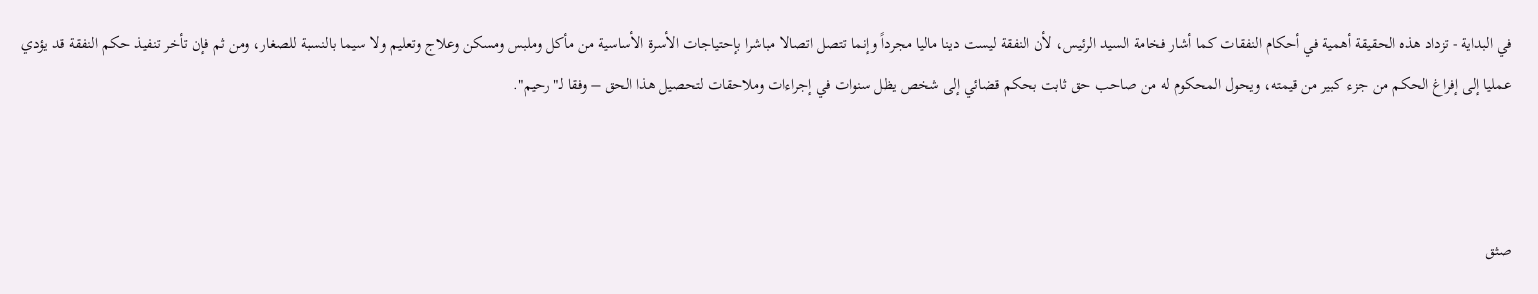في البداية - تزداد هذه الحقيقة أهمية في أحكام النفقات كما أشار فخامة السيد الرئيس، لأن النفقة ليست دينا ماليا مجرداً وإنما تتصل اتصالا مباشرا بإحتياجات الأسرة الأساسية من مأكل وملبس ومسكن وعلاج وتعليم ولا سيما بالنسبة للصغار، ومن ثم فإن تأخر تنفيذ حكم النفقة قد يؤدي عمليا إلى إفراغ الحكم من جزء كبير من قيمته، ويحول المحكوم له من صاحب حق ثابت بحكم قضائي إلى شخص يظل سنوات في إجراءات وملاحقات لتحصيل هذا الحق – وفقا لـ"رحيم".



صثق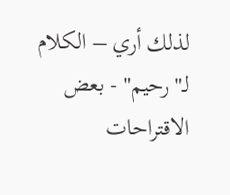لذلك أري – الكلام لـ"رحيم" - بعض الاقتراحات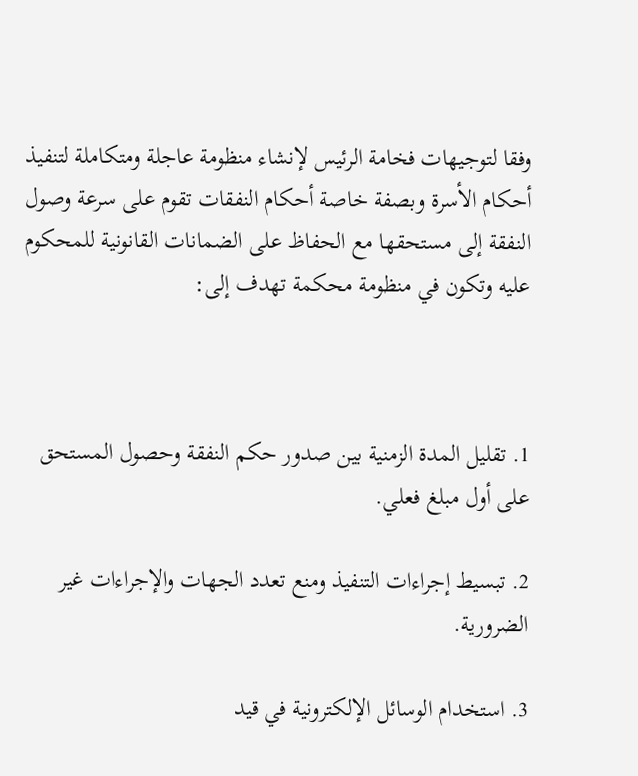وفقا لتوجيهات فخامة الرئيس لإنشاء منظومة عاجلة ومتكاملة لتنفيذ أحكام الأسرة وبصفة خاصة أحكام النفقات تقوم على سرعة وصول النفقة إلى مستحقها مع الحفاظ على الضمانات القانونية للمحكوم عليه وتكون في منظومة محكمة تهدف إلى:



1. تقليل المدة الزمنية بين صدور حكم النفقة وحصول المستحق على أول مبلغ فعلي.

2. تبسيط إجراءات التنفيذ ومنع تعدد الجهات والإجراءات غير الضرورية.

3. استخدام الوسائل الإلكترونية في قيد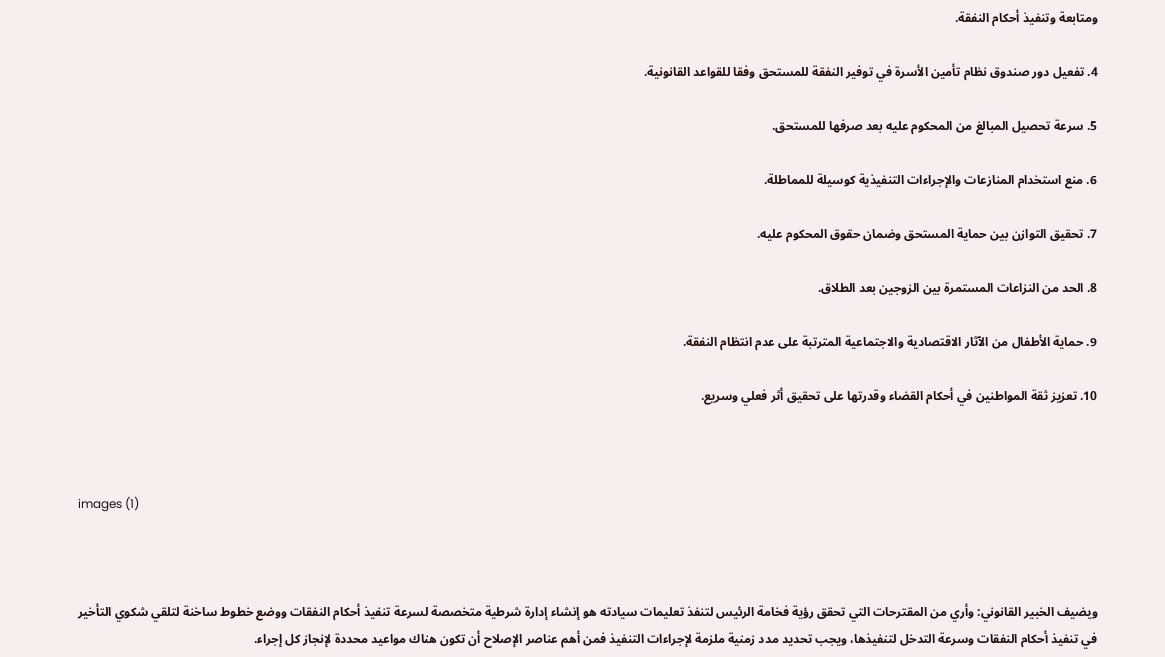ومتابعة وتنفيذ أحكام النفقة.

4. تفعيل دور صندوق نظام تأمين الأسرة في توفير النفقة للمستحق وفقا للقواعد القانونية.

5. سرعة تحصيل المبالغ من المحكوم عليه بعد صرفها للمستحق.

6. منع استخدام المنازعات والإجراءات التنفيذية كوسيلة للمماطلة.

7. تحقيق التوازن بين حماية المستحق وضمان حقوق المحكوم عليه.

8. الحد من النزاعات المستمرة بين الزوجين بعد الطلاق.

9. حماية الأطفال من الآثار الاقتصادية والاجتماعية المترتبة على عدم انتظام النفقة.

10. تعزيز ثقة المواطنين في أحكام القضاء وقدرتها على تحقيق أثر فعلي وسريع.



images (1)



ويضيف الخبير القانوني: وأري من المقترحات التي تحقق رؤية فخامة الرئيس لتنفذ تعليمات سيادته هو إنشاء إدارة شرطية متخصصة لسرعة تنفيذ أحكام النفقات ووضع خطوط ساخنة لتلقي شكوي التأخير في تنفيذ أحكام النفقات وسرعة التدخل لتنفيذها، ويجب تحديد مدد زمنية ملزمة لإجراءات التنفيذ فمن أهم عناصر الإصلاح أن تكون هناك مواعيد محددة لإنجاز كل إجراء.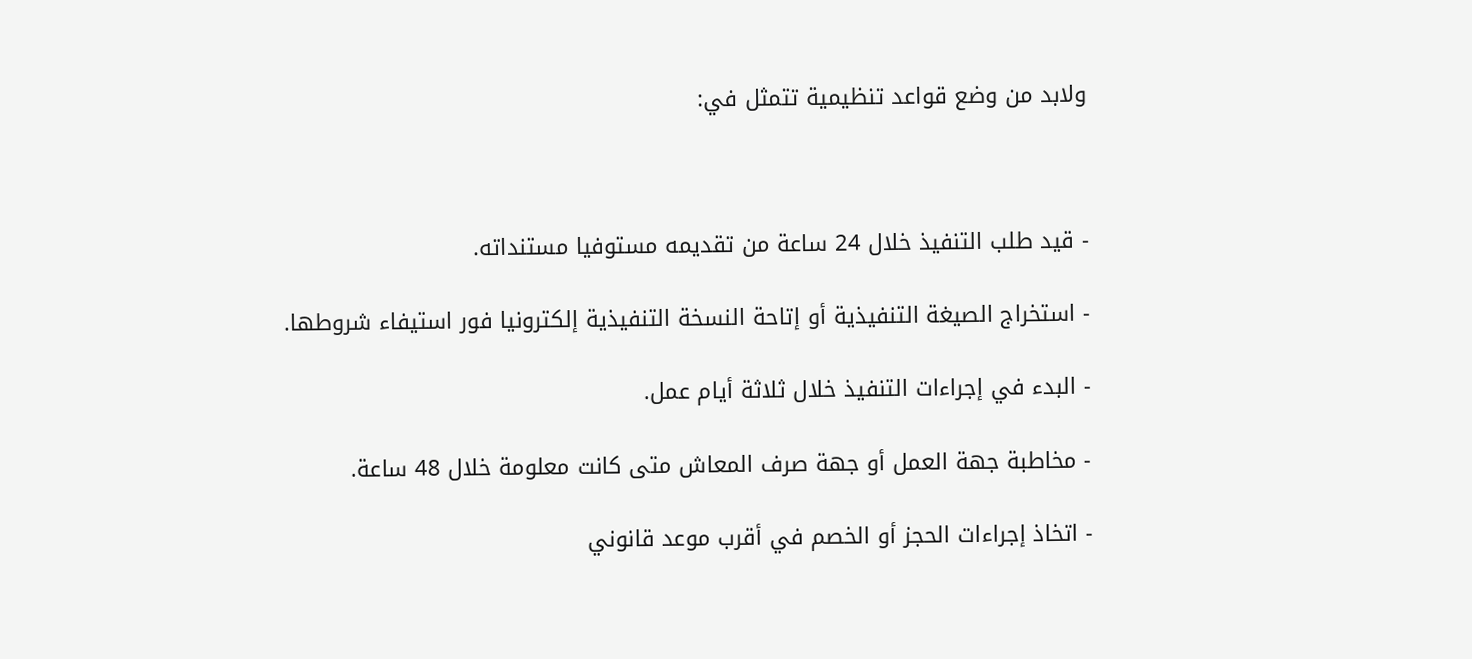ولابد من وضع قواعد تنظيمية تتمثل في:



- قيد طلب التنفيذ خلال 24 ساعة من تقديمه مستوفيا مستنداته.

- استخراج الصيغة التنفيذية أو إتاحة النسخة التنفيذية إلكترونيا فور استيفاء شروطها.

- البدء في إجراءات التنفيذ خلال ثلاثة أيام عمل.

- مخاطبة جهة العمل أو جهة صرف المعاش متى كانت معلومة خلال 48 ساعة.

- اتخاذ إجراءات الحجز أو الخصم في أقرب موعد قانوني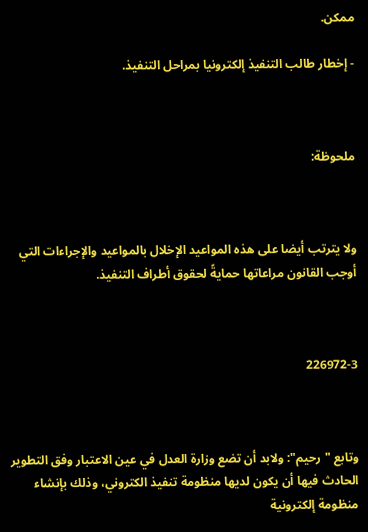ممكن.

- إخطار طالب التنفيذ إلكترونيا بمراحل التنفيذ.



ملحوظة:



ولا يترتب أيضا على هذه المواعيد الإخلال بالمواعيد والإجراءات التي أوجب القانون مراعاتها حمايةً لحقوق أطراف التنفيذ.



226972-3



وتابع "رحيم": ولابد أن تضع وزارة العدل في عين الاعتبار وفق التطوير الحادث فيها أن يكون لديها منظومة تنفيذ الكتروني، وذلك بإنشاء منظومة إلكترونية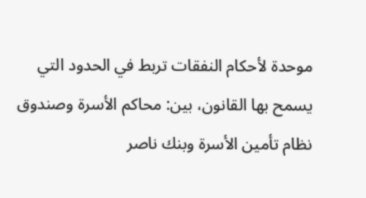موحدة لأحكام النفقات تربط في الحدود التي يسمح بها القانون، بين: محاكم الأسرة وصندوق نظام تأمين الأسرة وبنك ناصر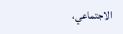الاجتماعي،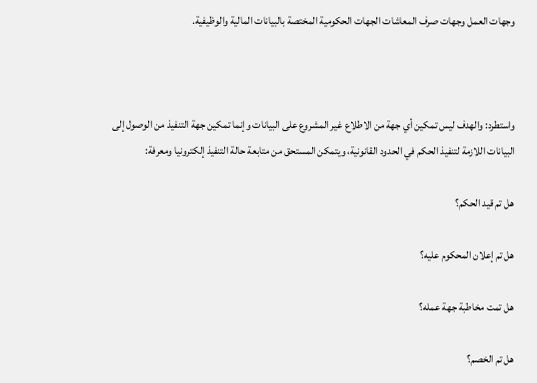وجهات العمل وجهات صرف المعاشات الجهات الحكومية المختصة بالبيانات المالية والوظيفية.



واستطرد: والهدف ليس تمكين أي جهة من الاطلاع غير المشروع على البيانات وإنما تمكين جهة التنفيذ من الوصول إلى البيانات اللازمة لتنفيذ الحكم في الحدود القانونية، ويتمكن المستحق من متابعة حالة التنفيذ إلكترونيا ومعرفة:

هل تم قيد الحكم؟

هل تم إعلان المحكوم عليه؟

هل تمت مخاطبة جهة عمله؟

هل تم الخصم؟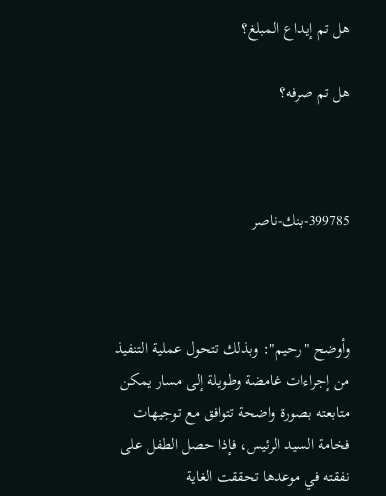هل تم إيداع المبلغ؟

هل تم صرفه؟



399785-بنك-ناصر



وأوضح "رحيم": وبذلك تتحول عملية التنفيذ من إجراءات غامضة وطويلة إلى مسار يمكن متابعته بصورة واضحة تتوافق مع توجيهات فخامة السيد الرئيس، فإذا حصل الطفل على نفقته في موعدها تحققت الغاية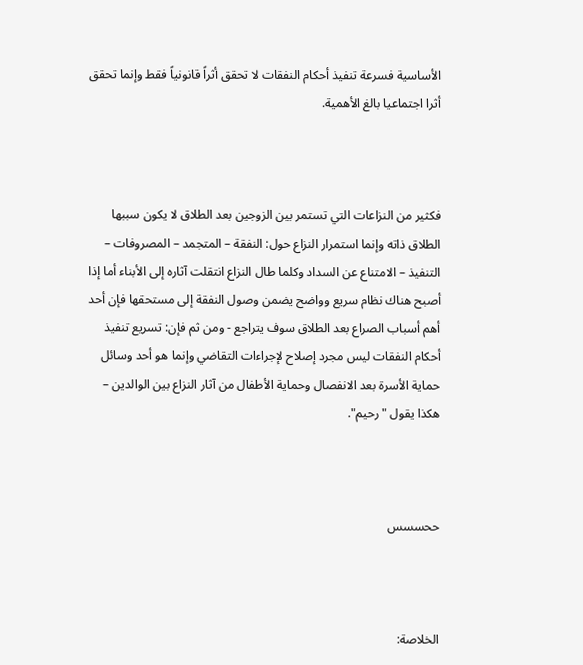الأساسية فسرعة تنفيذ أحكام النفقات لا تحقق أثراً قانونياً فقط وإنما تحقق أثرا اجتماعيا بالغ الأهمية.



فكثير من النزاعات التي تستمر بين الزوجين بعد الطلاق لا يكون سببها الطلاق ذاته وإنما استمرار النزاع حول: النفقة – المتجمد – المصروفات – التنفيذ – الامتناع عن السداد وكلما طال النزاع انتقلت آثاره إلى الأبناء أما إذا أصبح هناك نظام سريع وواضح يضمن وصول النفقة إلى مستحقها فإن أحد أهم أسباب الصراع بعد الطلاق سوف يتراجع - ومن ثم فإن: تسريع تنفيذ أحكام النفقات ليس مجرد إصلاح لإجراءات التقاضي وإنما هو أحد وسائل حماية الأسرة بعد الانفصال وحماية الأطفال من آثار النزاع بين الوالدين – هكذا يقول "رحيم".



ححسسس



الخلاصة: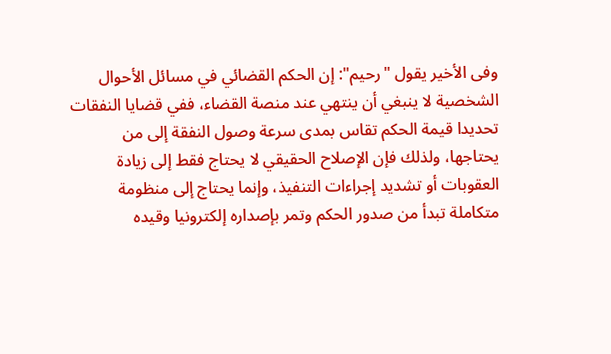وفى الأخير يقول "رحيم": إن الحكم القضائي في مسائل الأحوال الشخصية لا ينبغي أن ينتهي عند منصة القضاء، ففي قضايا النفقات تحديدا قيمة الحكم تقاس بمدى سرعة وصول النفقة إلى من يحتاجها، ولذلك فإن الإصلاح الحقيقي لا يحتاج فقط إلى زيادة العقوبات أو تشديد إجراءات التنفيذ، وإنما يحتاج إلى منظومة متكاملة تبدأ من صدور الحكم وتمر بإصداره إلكترونيا وقيده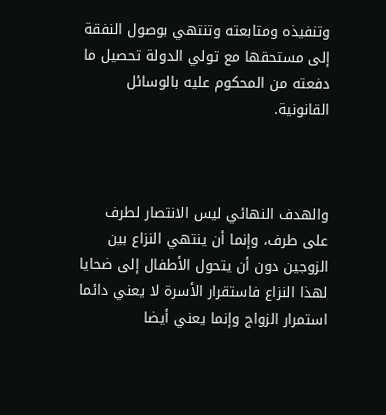وتنفيذه ومتابعته وتنتهي بوصول النفقة إلى مستحقها مع تولي الدولة تحصيل ما دفعته من المحكوم عليه بالوسائل القانونية.



والهدف النهائي ليس الانتصار لطرف على طرف، وإنما أن ينتهي النزاع بين الزوجين دون أن يتحول الأطفال إلى ضحايا لهذا النزاع فاستقرار الأسرة لا يعني دائما استمرار الزواج وإنما يعني أيضا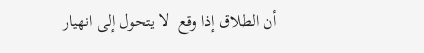أن الطلاق إذا وقع  لا يتحول إلى انهيار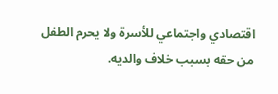اقتصادي واجتماعي للأسرة ولا يحرم الطفل من حقه بسبب خلاف والديه.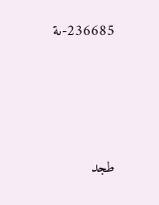236685-ىة




طجد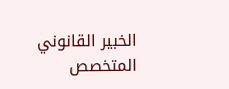الخبير القانوني المتخصص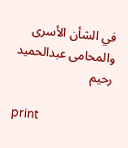في الشأن الأسرى والمحامى عبدالحميد رحيم

print